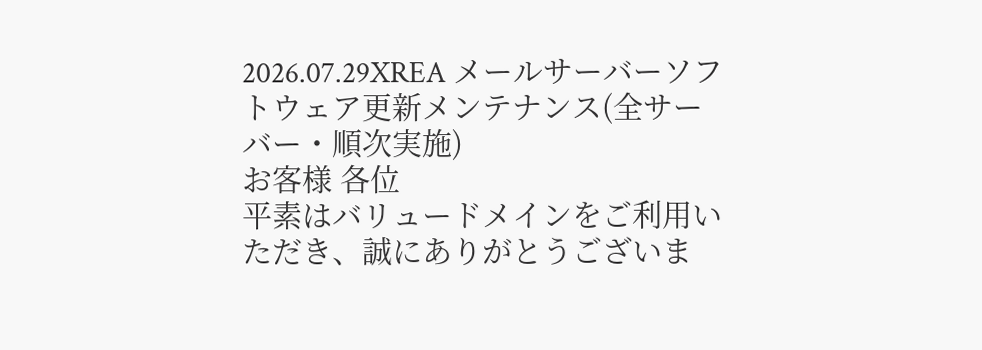2026.07.29XREA メールサーバーソフトウェア更新メンテナンス(全サーバー・順次実施)
お客様 各位
平素はバリュードメインをご利用いただき、誠にありがとうございま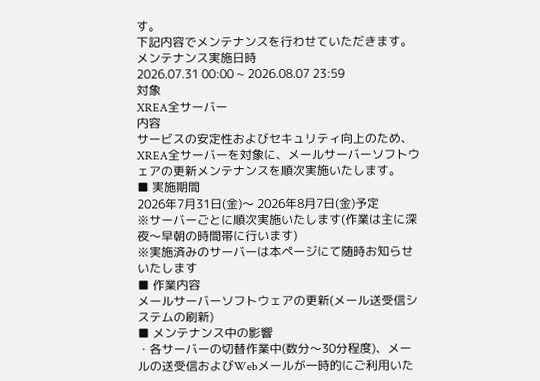す。
下記内容でメンテナンスを行わせていただきます。
メンテナンス実施日時
2026.07.31 00:00 ~ 2026.08.07 23:59
対象
XREA全サーバー
内容
サービスの安定性およびセキュリティ向上のため、XREA全サーバーを対象に、メールサーバーソフトウェアの更新メンテナンスを順次実施いたします。
■ 実施期間
2026年7月31日(金)〜 2026年8月7日(金)予定
※サーバーごとに順次実施いたします(作業は主に深夜〜早朝の時間帯に行います)
※実施済みのサーバーは本ページにて随時お知らせいたします
■ 作業内容
メールサーバーソフトウェアの更新(メール送受信システムの刷新)
■ メンテナンス中の影響
・各サーバーの切替作業中(数分〜30分程度)、メールの送受信およびWebメールが一時的にご利用いた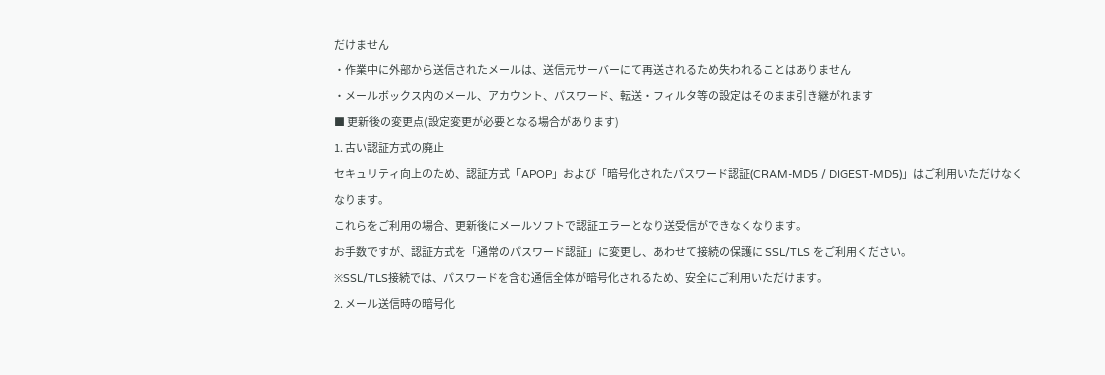だけません
・作業中に外部から送信されたメールは、送信元サーバーにて再送されるため失われることはありません
・メールボックス内のメール、アカウント、パスワード、転送・フィルタ等の設定はそのまま引き継がれます
■ 更新後の変更点(設定変更が必要となる場合があります)
1. 古い認証方式の廃止
セキュリティ向上のため、認証方式「APOP」および「暗号化されたパスワード認証(CRAM-MD5 / DIGEST-MD5)」はご利用いただけなくなります。
これらをご利用の場合、更新後にメールソフトで認証エラーとなり送受信ができなくなります。
お手数ですが、認証方式を「通常のパスワード認証」に変更し、あわせて接続の保護に SSL/TLS をご利用ください。
※SSL/TLS接続では、パスワードを含む通信全体が暗号化されるため、安全にご利用いただけます。
2. メール送信時の暗号化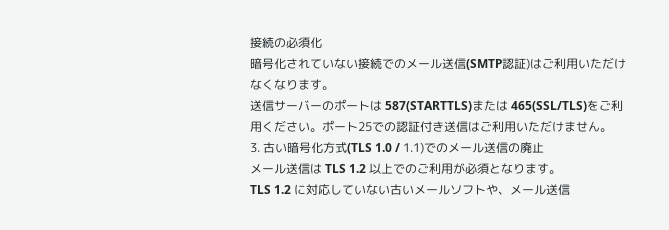接続の必須化
暗号化されていない接続でのメール送信(SMTP認証)はご利用いただけなくなります。
送信サーバーのポートは 587(STARTTLS)または 465(SSL/TLS)をご利用ください。ポート25での認証付き送信はご利用いただけません。
3. 古い暗号化方式(TLS 1.0 / 1.1)でのメール送信の廃止
メール送信は TLS 1.2 以上でのご利用が必須となります。
TLS 1.2 に対応していない古いメールソフトや、メール送信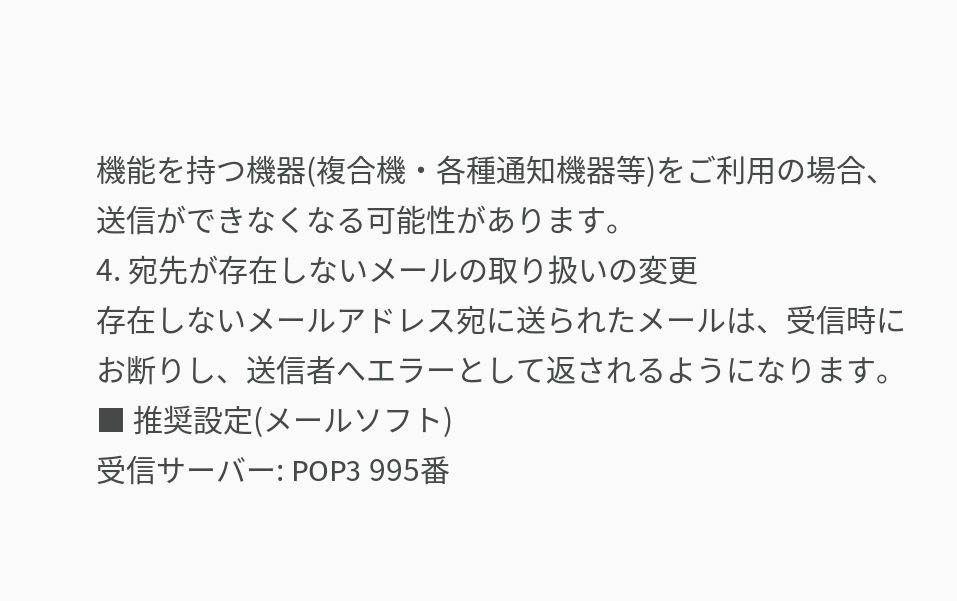機能を持つ機器(複合機・各種通知機器等)をご利用の場合、送信ができなくなる可能性があります。
4. 宛先が存在しないメールの取り扱いの変更
存在しないメールアドレス宛に送られたメールは、受信時にお断りし、送信者へエラーとして返されるようになります。
■ 推奨設定(メールソフト)
受信サーバー: POP3 995番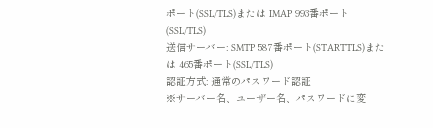ポート(SSL/TLS)または IMAP 993番ポート(SSL/TLS)
送信サーバー: SMTP 587番ポート(STARTTLS)または 465番ポート(SSL/TLS)
認証方式: 通常のパスワード認証
※サーバー名、ユーザー名、パスワードに変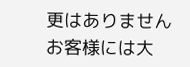更はありません
お客様には大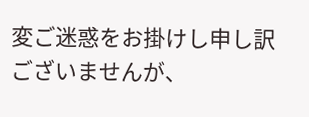変ご迷惑をお掛けし申し訳ございませんが、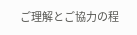ご理解とご協力の程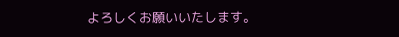よろしくお願いいたします。